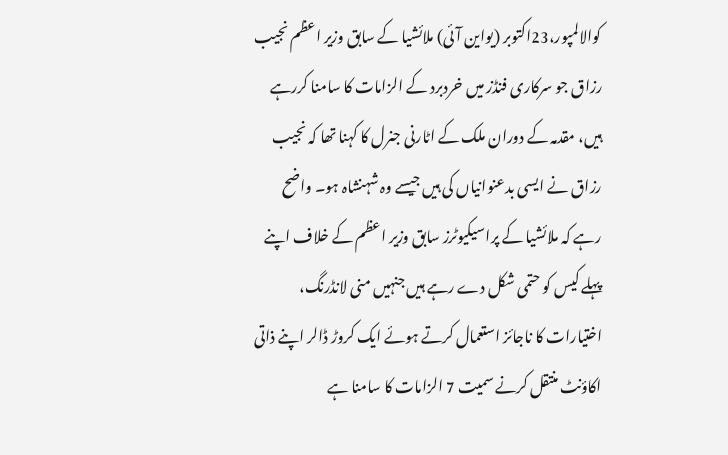کوالالمپور،23اکتوبر (یواین آئی) ملائشیا کے سابق وزیر اعظم نجیب رزاق جو سرکاری فنڈز میں خردبرد کے الزامات کا سامنا کررہے ہیں، مقدمہ کے دوران ملک کے اٹارنی جنرل کا کہنا تھا کہ نجیب رزاق نے ایسی بدعنوانیاں کی ہیں جیسے وہ شہنشاہ ہو۔ واضح رہے کہ ملائشیا کے پراسیکیوٹرز سابق وزیر اعظم کے خلاف اپنے پہلے کیس کو حتمی شکل دے رہے ہیں جنہیں منی لانڈرنگ، اختیارات کا ناجائز استعمال کرتے ہوئے ایک کروڑ ڈالر اپنے ذاتی اکاؤنٹ منتقل کرنے سمیت 7 الزامات کا سامنا ہے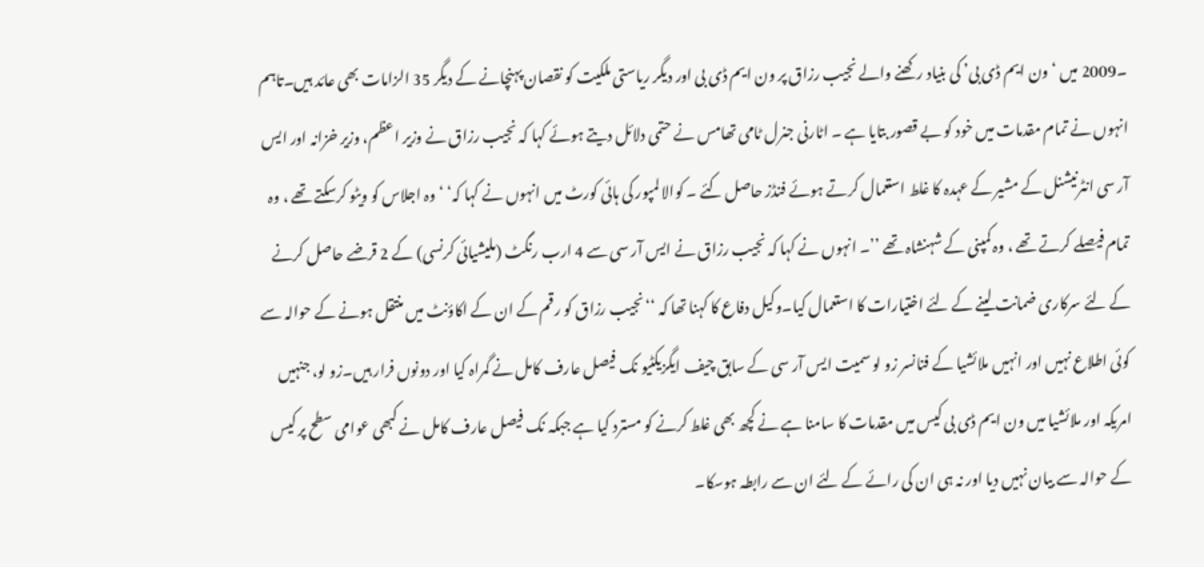۔2009 میں ‘ون ایم ڈی بی’ کی بنیاد رکھنے والے نجیب رزاق پر ون ایم ڈی بی اور دیگر ریاستی ملکیت کو نقصان پہنچانے کے دیگر 35 الزامات بھی عائد ہیں۔تاہم انہوں نے تمام مقدمات میں خود کو بے قصور بتایا ہے ۔ اٹارنی جنرل ٹامی تھامس نے حتمی دلائل دیتے ہوئے کہا کہ نجیب رزاق نے وزیر اعظم، وزیر خزانہ اور ایس آر سی انٹرنیشنل کے مشیر کے عہدہ کا غلط استعمال کرتے ہوئے فنڈز حاصل کئے ۔ کوالا لمپور کی ہائی کورٹ میں انہوں نے کہا کہ‘ ‘وہ اجلاس کو ویٹو کرسکتے تھے ، وہ تمام فیصلے کرتے تھے ، وہ کمپنی کے شہنشاہ تھے ’’۔ انہوں نے کہا کہ نجیب رزاق نے ایس آر سی سے 4 ارب رنگٹ (ملیشیائی کرنسی) کے 2 قرضے حاصل کرنے کے لئے سرکاری ضمانت لینے کے لئے اختیارات کا استعمال کیا۔وکیل دفاع کا کہنا تھا کہ ‘‘نجیب رزاق کو رقم کے ان کے اکاؤنٹ میں منتقل ہونے کے حوالہ سے کوئی اطلاع نہیں اور انہیں ملائشیا کے فنانسر زو لو سمیت ایس آر سی کے سابق چیف ایگزیکٹیو نک فیصل عارف کامل نے گمراہ کیا اور دونوں فرار ہیں۔زو لو، جنہیں امریکہ اور ملائشیا میں ون ایم ڈی بی کیس میں مقدمات کا سامنا ہے نے کچھ بھی غلط کرنے کو مسترد کیا ہے جبکہ نک فیصل عارف کامل نے کبھی عوامی سطح پر کیس کے حوالہ سے بیان نہیں دیا اور نہ ہی ان کی رائے کے لئے ان سے رابطہ ہوسکا۔